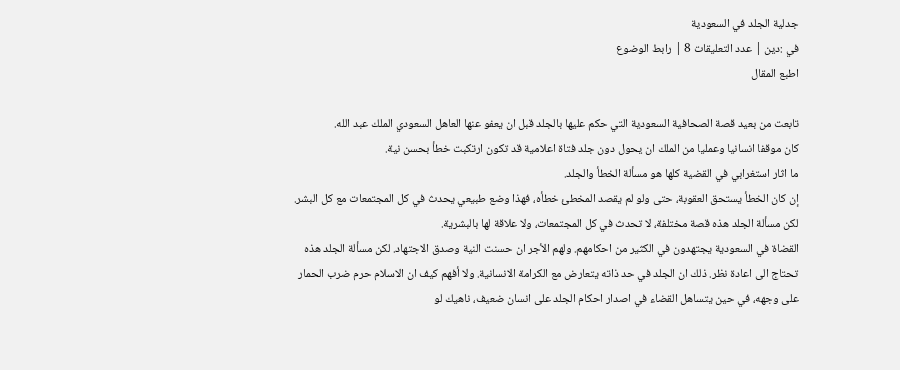جدلية الجلد في السعودية
في :دين | عدد التعليقات 8 | رابط الوضوع
اطبع المقال

تابعت من بعيد قصة الصحافية السعودية التي حكم عليها بالجلد قبل ان يعفو عنها العاهل السعودي الملك عبد الله.
كان موقفا انسانيا وعمليا من الملك ان يحول دون جلد فتاة اعلامية قد تكون ارتكبت خطأ بحسن نية.
ما اثار استغرابي في القضية كلها هو مسألة الخطأ والجلد.
إن كان الخطأ يستحق العقوبة، حتى ولو لم يقصد المخطئ خطأه، فهذا وضع طبيعي يحدث في كل المجتمعات مع كل البشر.
لكن مسألة الجلد هذه قصة مختلفة، لا تحدث في كل المجتمعات، ولا علاقة لها بالبشرية.
القضاة في السعودية يجتهدون في الكثير من احكامهم. ولهم الأجر ان حسنت النية وصدق الاجتهاد. لكن مسألة الجلد هذه تحتاج الى اعادة نظر. ذلك ان الجلد في حد ذاته يتعارض مع الكرامة الانسانية. ولا أفهم كيف ان الاسلام حرم ضرب الحمار على وجهه، في حين يتساهل القضاء في اصدار احكام الجلد على انسان ضعيف، ناهيك لو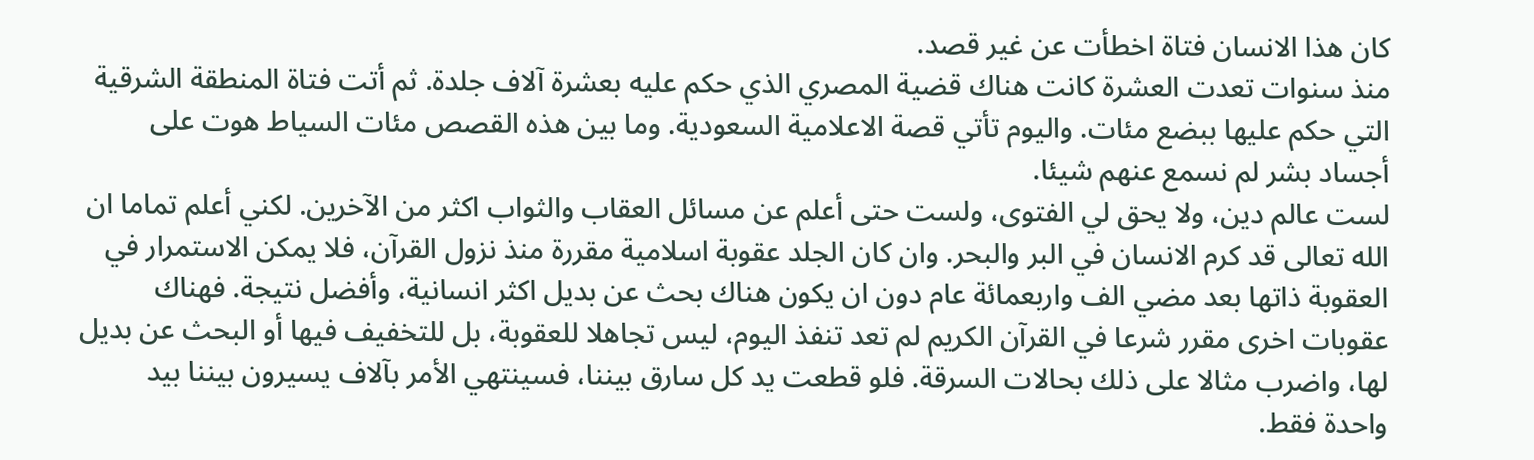كان هذا الانسان فتاة اخطأت عن غير قصد.
منذ سنوات تعدت العشرة كانت هناك قضية المصري الذي حكم عليه بعشرة آلاف جلدة. ثم أتت فتاة المنطقة الشرقية التي حكم عليها ببضع مئات. واليوم تأتي قصة الاعلامية السعودية. وما بين هذه القصص مئات السياط هوت على أجساد بشر لم نسمع عنهم شيئا.
لست عالم دين، ولا يحق لي الفتوى، ولست حتى أعلم عن مسائل العقاب والثواب اكثر من الآخرين. لكني أعلم تماما ان الله تعالى قد كرم الانسان في البر والبحر. وان كان الجلد عقوبة اسلامية مقررة منذ نزول القرآن، فلا يمكن الاستمرار في العقوبة ذاتها بعد مضي الف واربعمائة عام دون ان يكون هناك بحث عن بديل اكثر انسانية، وأفضل نتيجة. فهناك عقوبات اخرى مقرر شرعا في القرآن الكريم لم تعد تنفذ اليوم، ليس تجاهلا للعقوبة، بل للتخفيف فيها أو البحث عن بديل لها، واضرب مثالا على ذلك بحالات السرقة. فلو قطعت يد كل سارق بيننا، فسينتهي الأمر بآلاف يسيرون بيننا بيد واحدة فقط.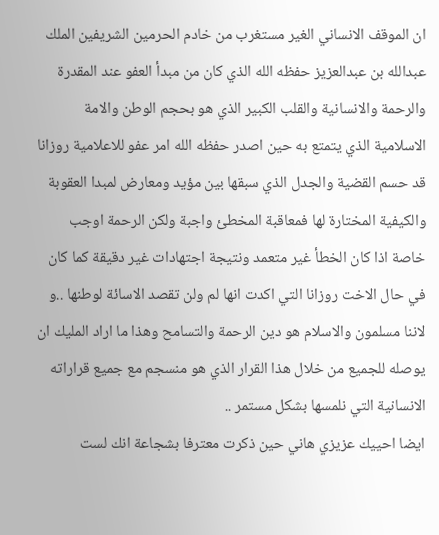ان الموقف الانساني الغير مستغرب من خادم الحرمين الشريفين الملك عبدالله بن عبدالعزيز حفظه الله الذي كان من مبدأ العفو عند المقدرة والرحمة والانسانية والقلب الكبير الذي هو بحجم الوطن والامة الاسلامية الذي يتمتع به حين اصدر حفظه الله امر عفو للاعلامية روزانا قد حسم القضية والجدل الذي سبقها بين مؤيد ومعارض لمبدا العقوبة والكيفية المختارة لها فمعاقبة المخطئ واجبة ولكن الرحمة اوجب خاصة اذا كان الخطأ غير متعمد ونتيجة اجتهادات غير دقيقة كما كان في حال الاخت روزانا التي اكدت انها لم ولن تقصد الاسائة لوطنها ..و لاننا مسلمون والاسلام هو دين الرحمة والتسامح وهذا ما اراد المليك ان يوصله للجميع من خلال هذا القرار الذي هو منسجم مع جميع قراراته الانسانية التي نلمسها بشكل مستمر ..
ايضا احييك عزيزي هاني حين ذكرت معترفا بشجاعة انك لست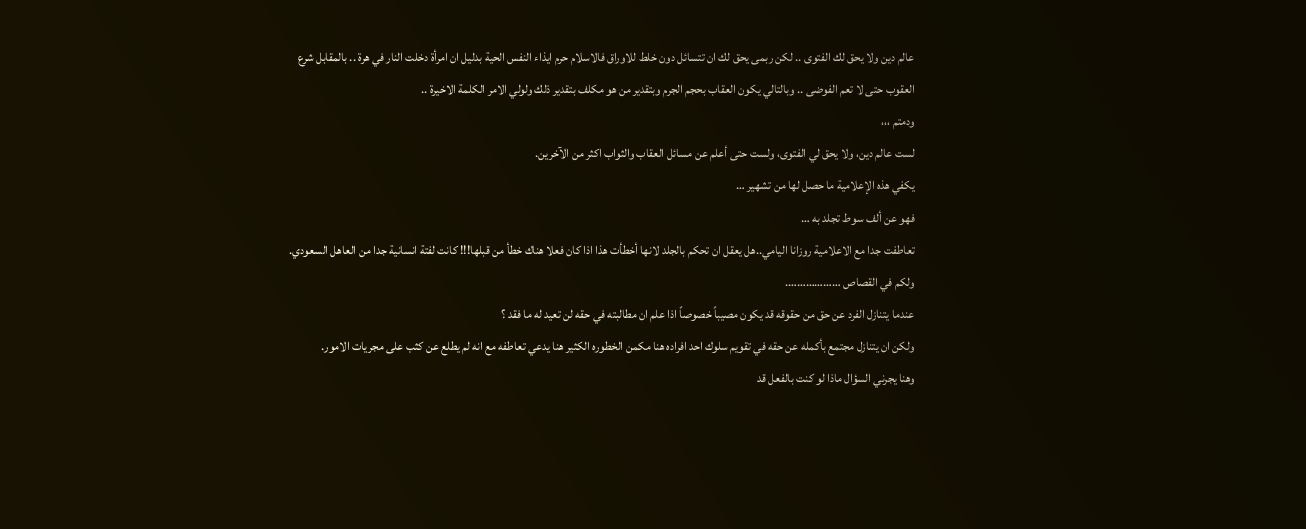عالم دين ولا يحق لك الفتوى .. لكن ربمى يحق لك ان تتسائل دون خلط للاوراق فالاسلام حرم ايذاء النفس الحية بدليل ان امرأة دخلت النار في هرة .. بالمقابل شرع العقوب حتى لا تعم الفوضى .. وبالتالي يكون العقاب بحجم الجرم وبتقدير من هو مكلف بتقدير ذلك ولولي الامر الكلمة الاخيرة ..
ودمتم ،،،
لست عالم دين، ولا يحق لي الفتوى، ولست حتى أعلم عن مسائل العقاب والثواب اكثر من الآخرين.
يكفي هذه الإعلامية ما حصل لها من تشهير …
فهو عن ألف سوط تجلد به …
تعاطفت جدا مع الاعلامية روزانا اليامي..هل يعقل ان تحكم بالجلد لانها أخطأت هذا اذا كان فعلا هناك خطأ من قبلها!!! كانت لفتة انسانية جدا من العاهل السعودي.
ولكم في القصاص ……………….
عندما يتنازل الفرد عن حق من حقوقه قد يكون مصيباً خصوصاً اذا علم ان مطالبته في حقه لن تعيد له ما فقد ؟
ولكن ان يتنازل مجتمع بأكمله عن حقه في تقويم سلوك احد افراده هنا مكمن الخطوره الكثير هنا يدعي تعاطفه مع انه لم يطلع عن كثب على مجريات الامور.
وهنا يجرني السؤال ماذا لو كنت بالفعل قد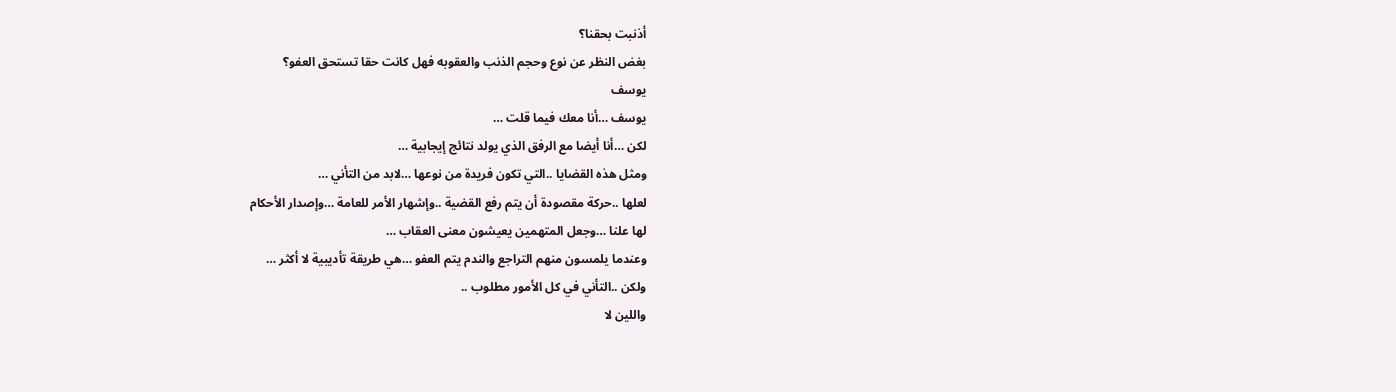أذنبت بحقنا؟
بغض النظر عن نوع وحجم الذنب والعقوبه فهل كانت حقا تستحق العفو؟
يوسف
يوسف …أنا معك فيما قلت …
لكن …أنا أيضا مع الرفق الذي يولد نتائج إيجابية …
ومثل هذه القضايا ..التي تكون فريدة من نوعها …لابد من التأني …
لعلها ..حركة مقصودة أن يتم رفع القضية ..وإشهار الأمر للعامة …وإصدار الأحكام
لها علنا …وجعل المتهمين يعيشون معنى العقاب …
وعندما يلمسون منهم التراجع والندم يتم العفو …هي طريقة تأديبية لا أكثر …
ولكن ..التأني في كل الأمور مطلوب ..
واللين لا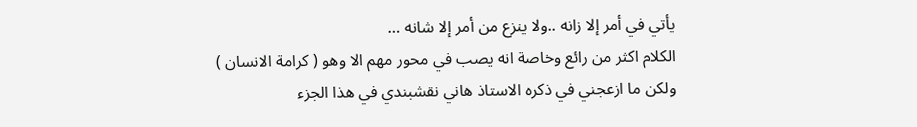يأتي في أمر إلا زانه ..ولا ينزع من أمر إلا شانه …
الكلام اكثر من رائع وخاصة انه يصب في محور مهم الا وهو ( كرامة الانسان )
ولكن ما ازعجني في ذكره الاستاذ هاني نقشبندي في هذا الجزء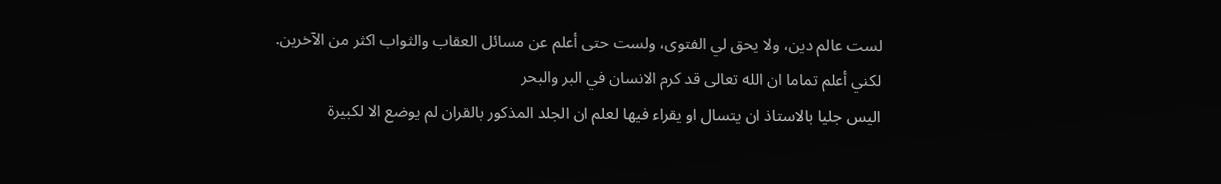لست عالم دين، ولا يحق لي الفتوى، ولست حتى أعلم عن مسائل العقاب والثواب اكثر من الآخرين. لكني أعلم تماما ان الله تعالى قد كرم الانسان في البر والبحر
اليس جليا بالاستاذ ان يتسال او يقراء فيها لعلم ان الجلد المذكور بالقران لم يوضع الا لكبيرة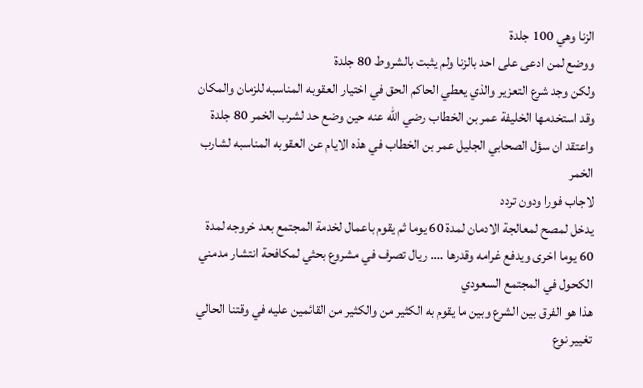الزنا وهي 100 جلدة
ووضع لمن ادعى على احد بالزنا ولم يثبت بالشروط 80 جلدة
ولكن وجد شرع التعزير والذي يعطي الحاكم الحق في اختيار العقوبه المناسبه للزمان والمكان
وقد استخدمها الخليفة عمر بن الخطاب رضي الله عنه حين وضع حد لشرب الخمر 80 جلدة
واعتقد ان سؤل الصحابي الجليل عمر بن الخطاب في هذه الايام عن العقوبه المناسبه لشارب الخمر
لاجاب فورا ودون تردد
يدخل لمصح لمعالجة الادمان لمدة 60 يوما ثم يقوم باعمال لخدمة المجتمع بعد خروجه لمدة 60 يوما اخرى ويدفع غرامه وقدرها …. ريال تصرف في مشروع بحثي لمكافحة انتشار مدمني الكحول في المجتمع السعودي
هذا هو الفرق بين الشرع وبين ما يقوم به الكثير من والكثير من القائمين عليه في وقتنا الحالي
تغيير نوع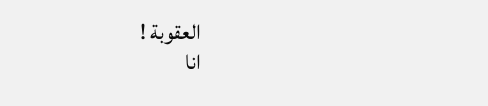العقوبة !
انا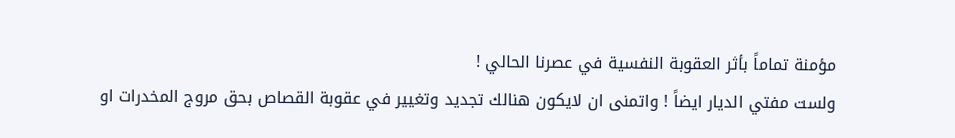مؤمنة تماماً بأثر العقوبة النفسية في عصرنا الحالي !
ولست مفتي الديار ايضاً ! واتمنى ان لايكون هنالك تجديد وتغيير في عقوبة القصاص بحق مروج المخدرات او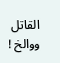القاتل ووالخ !